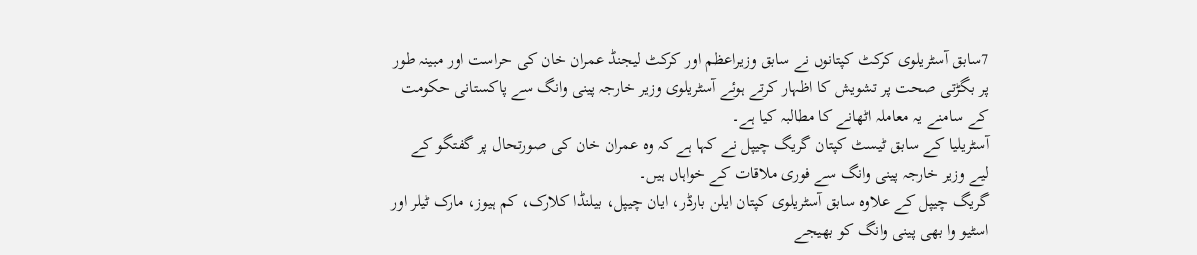7سابق آسٹریلوی کرکٹ کپتانوں نے سابق وزیراعظم اور کرکٹ لیجنڈ عمران خان کی حراست اور مبینہ طور پر بگڑتی صحت پر تشویش کا اظہار کرتے ہوئے آسٹریلوی وزیر خارجہ پینی وانگ سے پاکستانی حکومت کے سامنے یہ معاملہ اٹھانے کا مطالبہ کیا ہے۔
آسٹریلیا کے سابق ٹیسٹ کپتان گریگ چیپل نے کہا ہے کہ وہ عمران خان کی صورتحال پر گفتگو کے لیے وزیر خارجہ پینی وانگ سے فوری ملاقات کے خواہاں ہیں۔
گریگ چیپل کے علاوہ سابق آسٹریلوی کپتان ایلن بارڈر، ایان چیپل، بیلنڈا کلارک، کم ہیوز، مارک ٹیلر اور اسٹیو وا بھی پینی وانگ کو بھیجے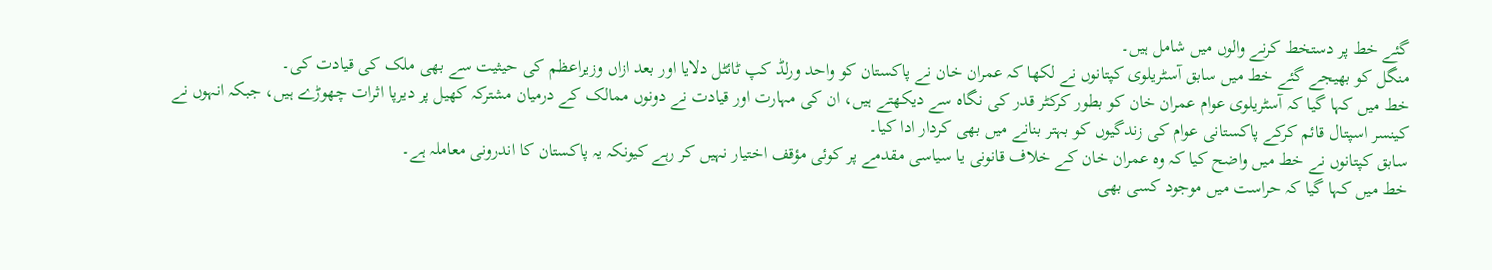گئے خط پر دستخط کرنے والوں میں شامل ہیں۔
منگل کو بھیجے گئے خط میں سابق آسٹریلوی کپتانوں نے لکھا کہ عمران خان نے پاکستان کو واحد ورلڈ کپ ٹائٹل دلایا اور بعد ازاں وزیراعظم کی حیثیت سے بھی ملک کی قیادت کی۔
خط میں کہا گیا کہ آسٹریلوی عوام عمران خان کو بطور کرکٹر قدر کی نگاہ سے دیکھتے ہیں، ان کی مہارت اور قیادت نے دونوں ممالک کے درمیان مشترکہ کھیل پر دیرپا اثرات چھوڑے ہیں، جبکہ انہوں نے کینسر اسپتال قائم کرکے پاکستانی عوام کی زندگیوں کو بہتر بنانے میں بھی کردار ادا کیا۔
سابق کپتانوں نے خط میں واضح کیا کہ وہ عمران خان کے خلاف قانونی یا سیاسی مقدمے پر کوئی مؤقف اختیار نہیں کر رہے کیونکہ یہ پاکستان کا اندرونی معاملہ ہے۔
خط میں کہا گیا کہ حراست میں موجود کسی بھی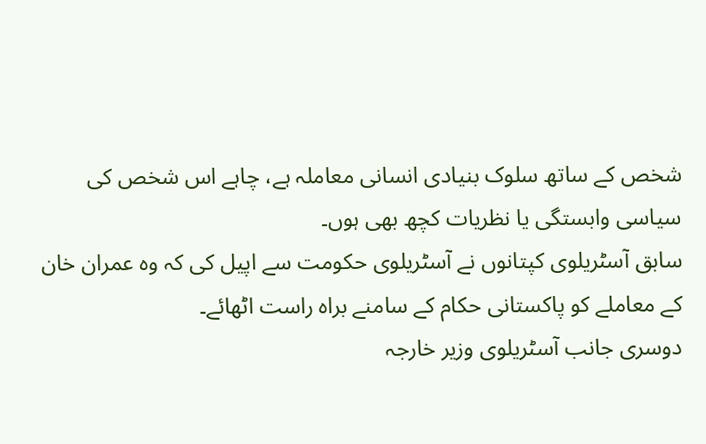شخص کے ساتھ سلوک بنیادی انسانی معاملہ ہے، چاہے اس شخص کی سیاسی وابستگی یا نظریات کچھ بھی ہوں۔
سابق آسٹریلوی کپتانوں نے آسٹریلوی حکومت سے اپیل کی کہ وہ عمران خان کے معاملے کو پاکستانی حکام کے سامنے براہ راست اٹھائے۔
دوسری جانب آسٹریلوی وزیر خارجہ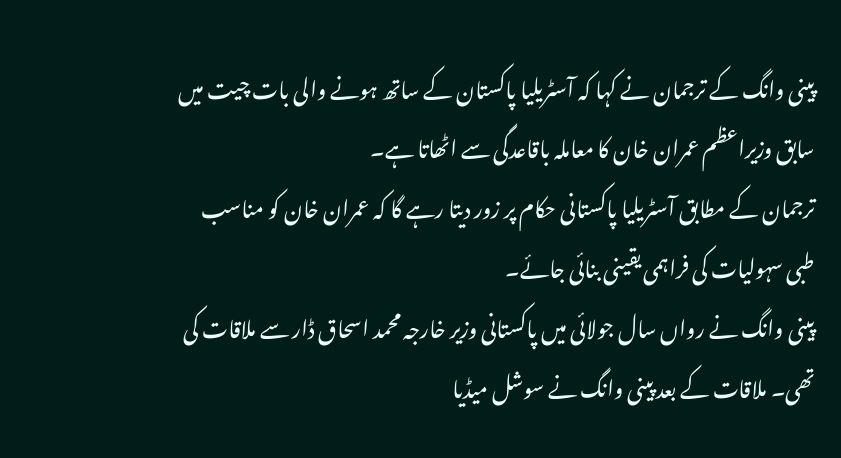پینی وانگ کے ترجمان نے کہا کہ آسٹریلیا پاکستان کے ساتھ ہونے والی بات چیت میں سابق وزیراعظم عمران خان کا معاملہ باقاعدگی سے اٹھاتا ہے۔
ترجمان کے مطابق آسٹریلیا پاکستانی حکام پر زور دیتا رہے گا کہ عمران خان کو مناسب طبی سہولیات کی فراہمی یقینی بنائی جائے۔
پینی وانگ نے رواں سال جولائی میں پاکستانی وزیر خارجہ محمد اسحاق ڈار سے ملاقات کی تھی۔ ملاقات کے بعد پینی وانگ نے سوشل میڈیا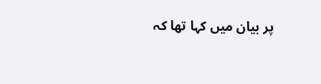پر بیان میں کہا تھا کہ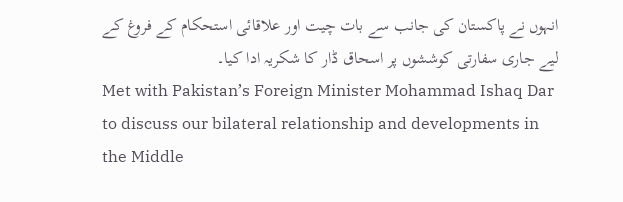انہوں نے پاکستان کی جانب سے بات چیت اور علاقائی استحکام کے فروغ کے لیے جاری سفارتی کوششوں پر اسحاق ڈار کا شکریہ ادا کیا۔
Met with Pakistan’s Foreign Minister Mohammad Ishaq Dar to discuss our bilateral relationship and developments in the Middle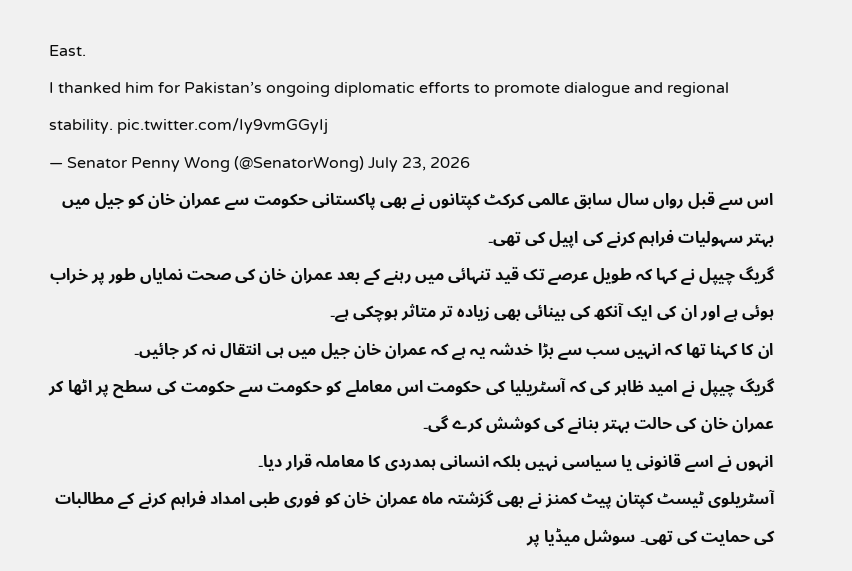East.
I thanked him for Pakistan’s ongoing diplomatic efforts to promote dialogue and regional stability. pic.twitter.com/Iy9vmGGyIj
— Senator Penny Wong (@SenatorWong) July 23, 2026
اس سے قبل رواں سال سابق عالمی کرکٹ کپتانوں نے بھی پاکستانی حکومت سے عمران خان کو جیل میں بہتر سہولیات فراہم کرنے کی اپیل کی تھی۔
گریگ چیپل نے کہا کہ طویل عرصے تک قید تنہائی میں رہنے کے بعد عمران خان کی صحت نمایاں طور پر خراب ہوئی ہے اور ان کی ایک آنکھ کی بینائی بھی زیادہ تر متاثر ہوچکی ہے۔
ان کا کہنا تھا کہ انہیں سب سے بڑا خدشہ یہ ہے کہ عمران خان جیل میں ہی انتقال نہ کر جائیں۔
گریگ چیپل نے امید ظاہر کی کہ آسٹریلیا کی حکومت اس معاملے کو حکومت سے حکومت کی سطح پر اٹھا کر عمران خان کی حالت بہتر بنانے کی کوشش کرے گی۔
انہوں نے اسے قانونی یا سیاسی نہیں بلکہ انسانی ہمدردی کا معاملہ قرار دیا۔
آسٹریلوی ٹیسٹ کپتان پیٹ کمنز نے بھی گزشتہ ماہ عمران خان کو فوری طبی امداد فراہم کرنے کے مطالبات کی حمایت کی تھی۔ سوشل میڈیا پر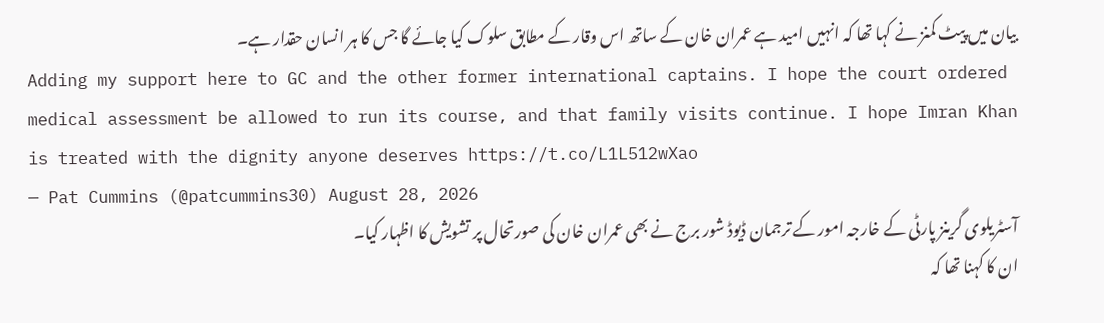بیان میں پیٹ کمنز نے کہا تھا کہ انہیں امید ہے عمران خان کے ساتھ اس وقار کے مطابق سلوک کیا جائے گا جس کا ہر انسان حقدار ہے۔
Adding my support here to GC and the other former international captains. I hope the court ordered medical assessment be allowed to run its course, and that family visits continue. I hope Imran Khan is treated with the dignity anyone deserves https://t.co/L1L512wXao
— Pat Cummins (@patcummins30) August 28, 2026
آسٹریلوی گرینز پارٹی کے خارجہ امور کے ترجمان ڈیوڈ شور برج نے بھی عمران خان کی صورتحال پر تشویش کا اظہار کیا۔
ان کا کہنا تھا کہ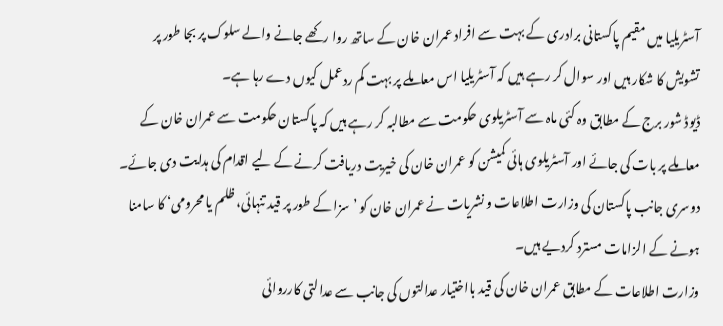آسٹریلیا میں مقیم پاکستانی برادری کے بہت سے افراد عمران خان کے ساتھ روا رکھے جانے والے سلوک پر بجا طور پر تشویش کا شکار ہیں اور سوال کر رہے ہیں کہ آسٹریلیا اس معاملے پر بہت کم ردعمل کیوں دے رہا ہے۔
ڈیوڈ شور برج کے مطابق وہ کئی ماہ سے آسٹریلوی حکومت سے مطالبہ کر رہے ہیں کہ پاکستان حکومت سے عمران خان کے معاملے پر بات کی جائے اور آسٹریلوی ہائی کمیشن کو عمران خان کی خیریت دریافت کرنے کے لیے اقدام کی ہدایت دی جائے۔
دوسری جانب پاکستان کی وزارت اطلاعات و نشریات نے عمران خان کو ’سزا کے طور پر قید تنہائی، ظلم یا محرومی‘ کا سامنا ہونے کے الزامات مسترد کردیے ہیں۔
وزارت اطلاعات کے مطابق عمران خان کی قید بااختیار عدالتوں کی جانب سے عدالتی کارروائی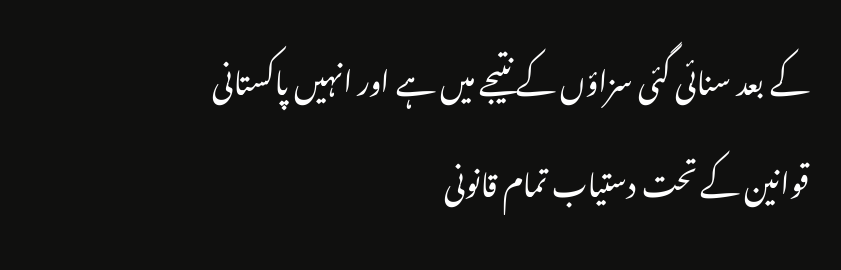کے بعد سنائی گئی سزاؤں کے نتیجے میں ہے اور انہیں پاکستانی قوانین کے تحت دستیاب تمام قانونی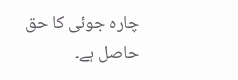چارہ جوئی کا حق حاصل ہے۔